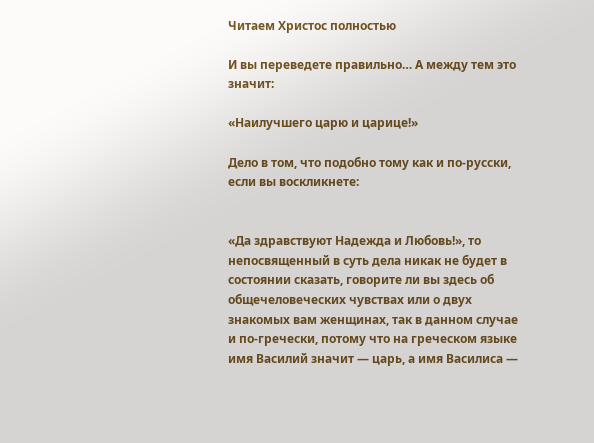Читаем Христос полностью

И вы переведете правильно… А между тем это значит:

«Наилучшего царю и царице!»

Дело в том, что подобно тому как и по-русски, если вы воскликнете:


«Да здравствуют Надежда и Любовь!», то непосвященный в суть дела никак не будет в состоянии сказать, говорите ли вы здесь об общечеловеческих чувствах или о двух знакомых вам женщинах, так в данном случае и по-гречески, потому что на греческом языке имя Василий значит — царь, а имя Василиса —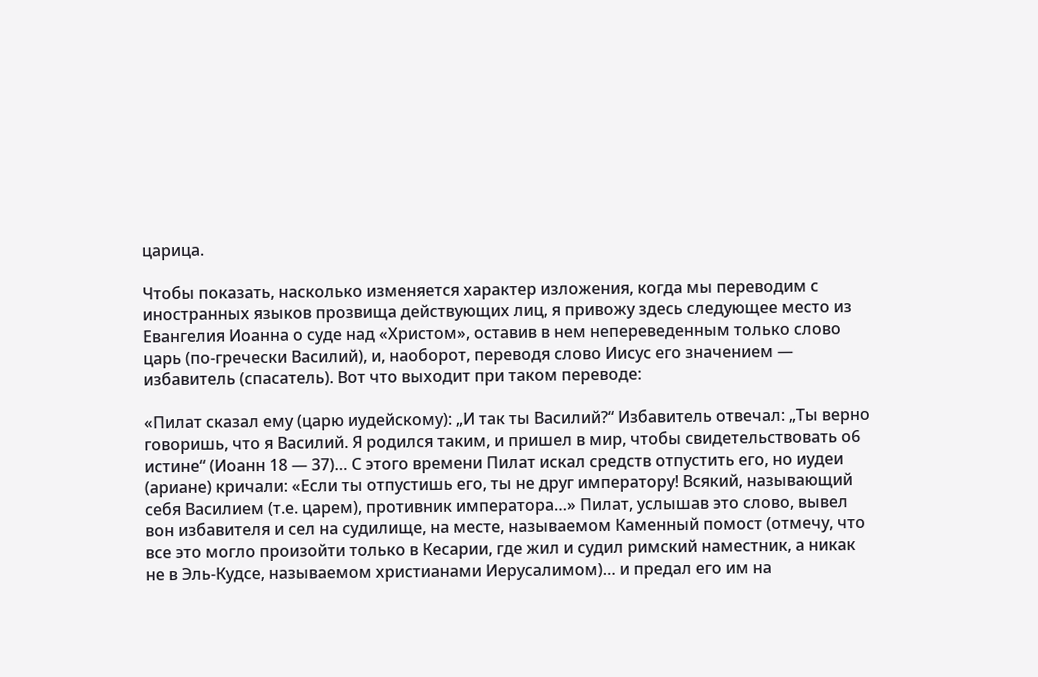царица.

Чтобы показать, насколько изменяется характер изложения, когда мы переводим с иностранных языков прозвища действующих лиц, я привожу здесь следующее место из Евангелия Иоанна о суде над «Христом», оставив в нем непереведенным только слово царь (по-гречески Василий), и, наоборот, переводя слово Иисус его значением — избавитель (спасатель). Вот что выходит при таком переводе:

«Пилат сказал ему (царю иудейскому): „И так ты Василий?“ Избавитель отвечал: „Ты верно говоришь, что я Василий. Я родился таким, и пришел в мир, чтобы свидетельствовать о6 истине“ (Иоанн 18 — 37)… С этого времени Пилат искал средств отпустить его, но иудеи (ариане) кричали: «Если ты отпустишь его, ты не друг императору! Всякий, называющий себя Василием (т.е. царем), противник императора…» Пилат, услышав это слово, вывел вон избавителя и сел на судилище, на месте, называемом Каменный помост (отмечу, что все это могло произойти только в Кесарии, где жил и судил римский наместник, а никак не в Эль-Кудсе, называемом христианами Иерусалимом)… и предал его им на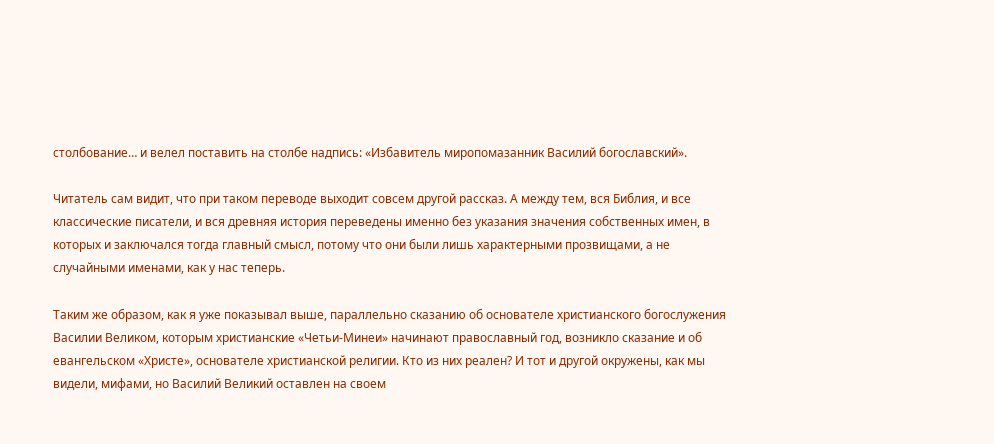столбование… и велел поставить на столбе надпись: «Избавитель миропомазанник Василий богославский».

Читатель сам видит, что при таком переводе выходит совсем другой рассказ. А между тем, вся Библия, и все классические писатели, и вся древняя история переведены именно без указания значения собственных имен, в которых и заключался тогда главный смысл, потому что они были лишь характерными прозвищами, а не случайными именами, как у нас теперь.

Таким же образом, как я уже показывал выше, параллельно сказанию об основателе христианского богослужения Василии Великом, которым христианские «Четьи-Минеи» начинают православный год, возникло сказание и об евангельском «Христе», основателе христианской религии. Кто из них реален? И тот и другой окружены, как мы видели, мифами, но Василий Великий оставлен на своем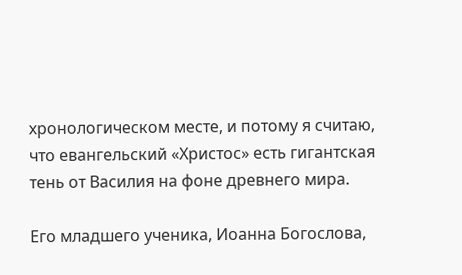хронологическом месте, и потому я считаю, что евангельский «Христос» есть гигантская тень от Василия на фоне древнего мира.

Его младшего ученика, Иоанна Богослова,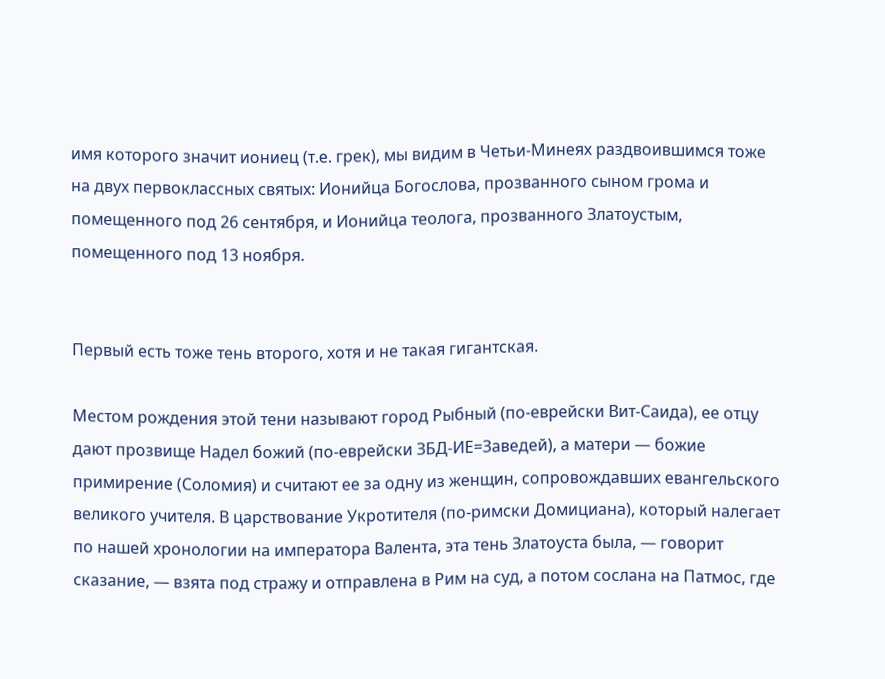имя которого значит иониец (т.е. грек), мы видим в Четьи-Минеях раздвоившимся тоже на двух первоклассных святых: Ионийца Богослова, прозванного сыном грома и помещенного под 26 сентября, и Ионийца теолога, прозванного Златоустым, помещенного под 13 ноября.


Первый есть тоже тень второго, хотя и не такая гигантская.

Местом рождения этой тени называют город Рыбный (по-еврейски Вит-Саида), ее отцу дают прозвище Надел божий (по-еврейски ЗБД-ИЕ=Заведей), а матери — божие примирение (Соломия) и считают ее за одну из женщин, сопровождавших евангельского великого учителя. В царствование Укротителя (по-римски Домициана), который налегает по нашей хронологии на императора Валента, эта тень Златоуста была, — говорит сказание, — взята под стражу и отправлена в Рим на суд, а потом сослана на Патмос, где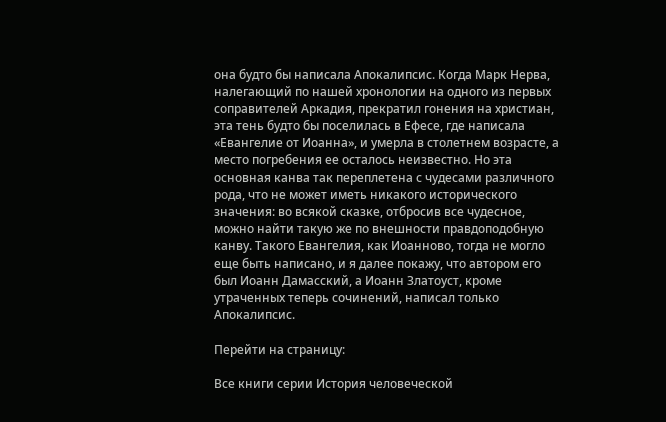она будто бы написала Апокалипсис. Когда Марк Нерва, налегающий по нашей хронологии на одного из первых соправителей Аркадия, прекратил гонения на христиан, эта тень будто бы поселилась в Ефесе, где написала «Евангелие от Иоанна», и умерла в столетнем возрасте, а место погребения ее осталось неизвестно. Но эта основная канва так переплетена с чудесами различного рода, что не может иметь никакого исторического значения: во всякой сказке, отбросив все чудесное, можно найти такую же по внешности правдоподобную канву. Такого Евангелия, как Иоанново, тогда не могло еще быть написано, и я далее покажу, что автором его был Иоанн Дамасский, а Иоанн Златоуст, кроме утраченных теперь сочинений, написал только Апокалипсис.

Перейти на страницу:

Все книги серии История человеческой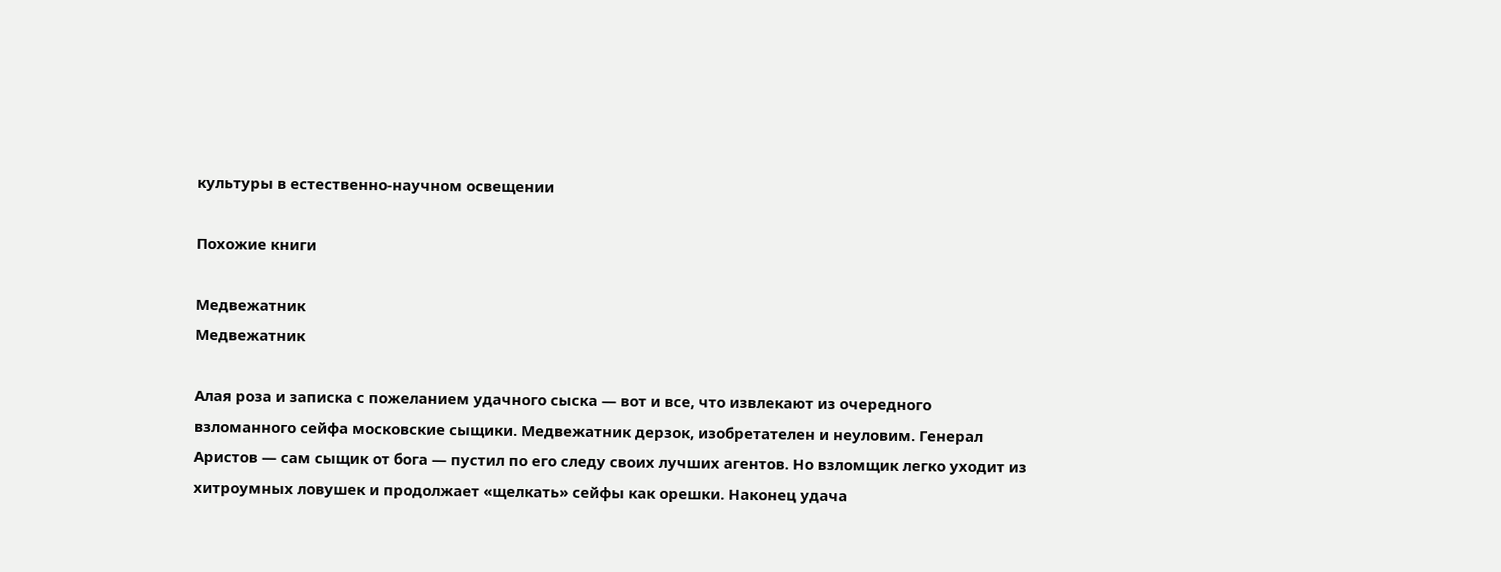культуры в естественно-научном освещении

Похожие книги

Медвежатник
Медвежатник

Алая роза и записка с пожеланием удачного сыска — вот и все, что извлекают из очередного взломанного сейфа московские сыщики. Медвежатник дерзок, изобретателен и неуловим. Генерал Аристов — сам сыщик от бога — пустил по его следу своих лучших агентов. Но взломщик легко уходит из хитроумных ловушек и продолжает «щелкать» сейфы как орешки. Наконец удача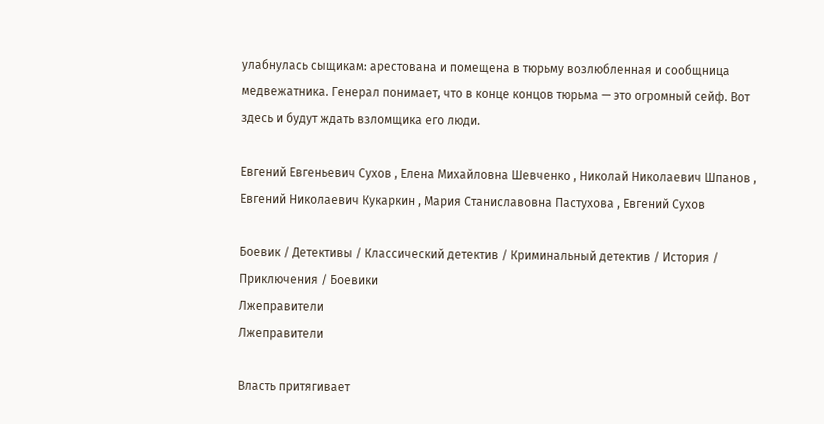улабнулась сыщикам: арестована и помещена в тюрьму возлюбленная и сообщница медвежатника. Генерал понимает, что в конце концов тюрьма — это огромный сейф. Вот здесь и будут ждать взломщика его люди.

Евгений Евгеньевич Сухов , Елена Михайловна Шевченко , Николай Николаевич Шпанов , Евгений Николаевич Кукаркин , Мария Станиславовна Пастухова , Евгений Сухов

Боевик / Детективы / Классический детектив / Криминальный детектив / История / Приключения / Боевики
Лжеправители
Лжеправители

Власть притягивает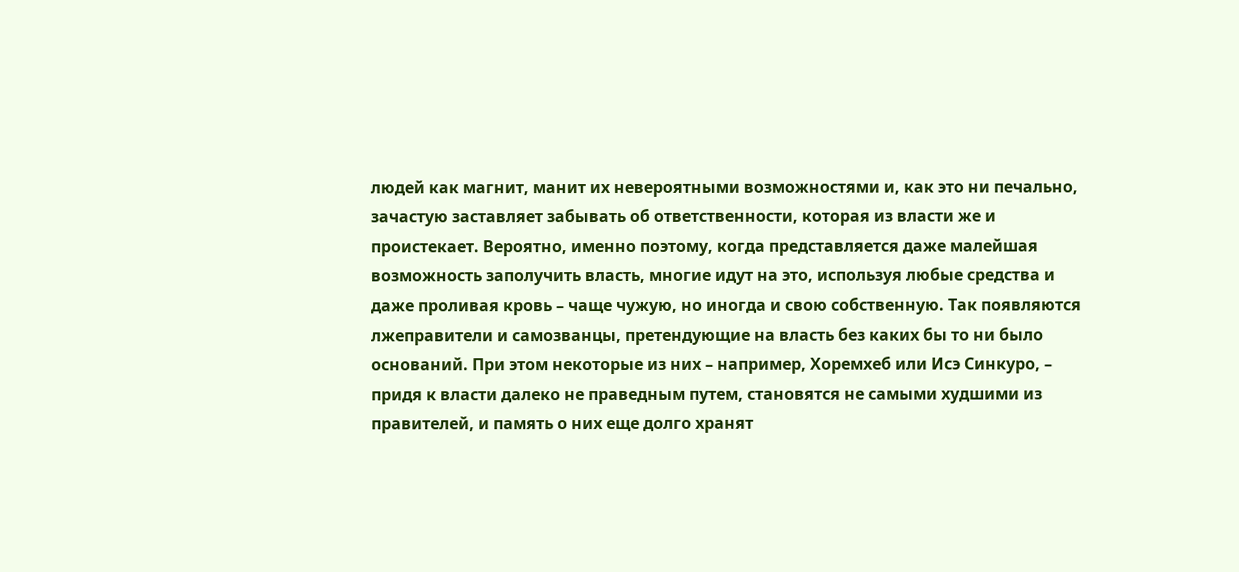людей как магнит, манит их невероятными возможностями и, как это ни печально, зачастую заставляет забывать об ответственности, которая из власти же и проистекает. Вероятно, именно поэтому, когда представляется даже малейшая возможность заполучить власть, многие идут на это, используя любые средства и даже проливая кровь – чаще чужую, но иногда и свою собственную. Так появляются лжеправители и самозванцы, претендующие на власть без каких бы то ни было оснований. При этом некоторые из них – например, Хоремхеб или Исэ Синкуро, – придя к власти далеко не праведным путем, становятся не самыми худшими из правителей, и память о них еще долго хранят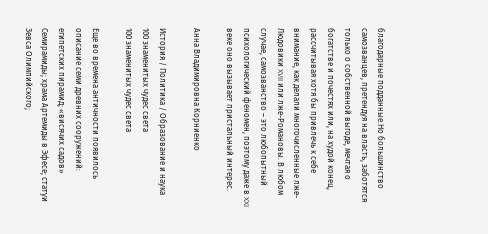благодарные подданные.Но большинство самозванцев, претендуя на власть, заботятся только о собственной выгоде, мечтая о богатстве и почестях или, на худой конец, рассчитывая хотя бы привлечь к себе внимание, как делали многочисленные лже-Людовики XVII или лже-Романовы. В любом случае, самозванство – это любопытный психологический феномен, поэтому даже в XXI веке оно вызывает пристальный интерес.

Анна Владимировна Корниенко

История / Политика / Образование и наука
100 знаменитых чудес света
100 знаменитых чудес света

Еще во времена античности появилось описание семи древних сооружений: египетских пирамид; «висячих садов» Семирамиды; храма Артемиды в Эфесе; статуи Зевса Олимпийского;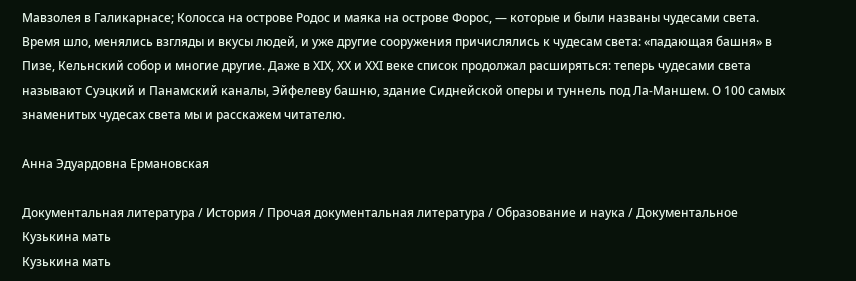Мавзолея в Галикарнасе; Колосса на острове Родос и маяка на острове Форос, — которые и были названы чудесами света. Время шло, менялись взгляды и вкусы людей, и уже другие сооружения причислялись к чудесам света: «падающая башня» в Пизе, Кельнский собор и многие другие. Даже в ХIХ, ХХ и ХХI веке список продолжал расширяться: теперь чудесами света называют Суэцкий и Панамский каналы, Эйфелеву башню, здание Сиднейской оперы и туннель под Ла-Маншем. О 100 самых знаменитых чудесах света мы и расскажем читателю.

Анна Эдуардовна Ермановская

Документальная литература / История / Прочая документальная литература / Образование и наука / Документальное
Кузькина мать
Кузькина мать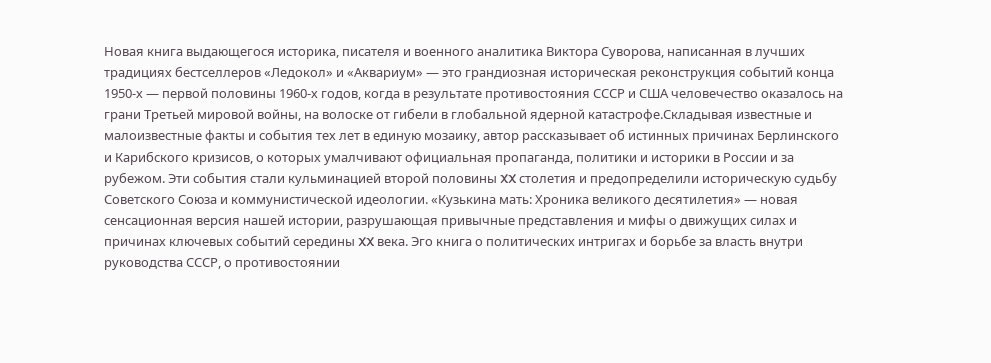Новая книга выдающегося историка, писателя и военного аналитика Виктора Суворова, написанная в лучших традициях бестселлеров «Ледокол» и «Аквариум» — это грандиозная историческая реконструкция событий конца 1950-х — первой половины 1960-х годов, когда в результате противостояния СССР и США человечество оказалось на грани Третьей мировой войны, на волоске от гибели в глобальной ядерной катастрофе.Складывая известные и малоизвестные факты и события тех лет в единую мозаику, автор рассказывает об истинных причинах Берлинского и Карибского кризисов, о которых умалчивают официальная пропаганда, политики и историки в России и за рубежом. Эти события стали кульминацией второй половины XX столетия и предопределили историческую судьбу Советского Союза и коммунистической идеологии. «Кузькина мать: Хроника великого десятилетия» — новая сенсационная версия нашей истории, разрушающая привычные представления и мифы о движущих силах и причинах ключевых событий середины XX века. Эго книга о политических интригах и борьбе за власть внутри руководства СССР, о противостоянии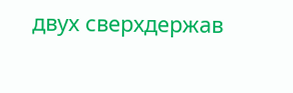двух сверхдержав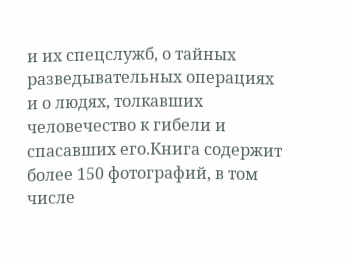и их спецслужб, о тайных разведывательных операциях и о людях, толкавших человечество к гибели и спасавших его.Книга содержит более 150 фотографий, в том числе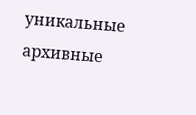уникальные архивные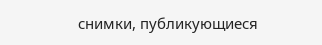снимки, публикующиеся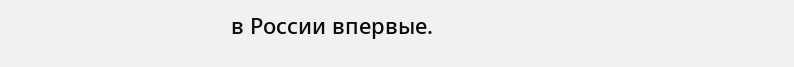в России впервые.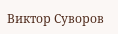Виктор Суворов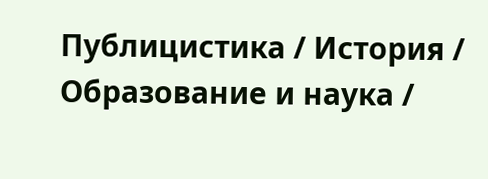Публицистика / История / Образование и наука /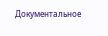Документальное